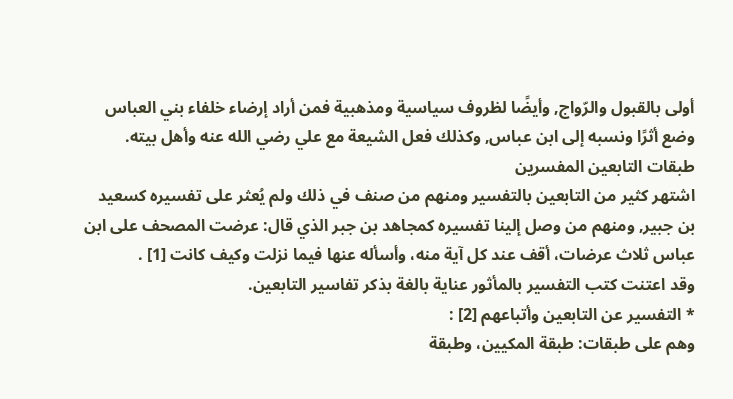أولى بالقبول والرّواج, وأيضًا لظروف سياسية ومذهبية فمن أراد إرضاء خلفاء بني العباس وضع أثرًا ونسبه إلى ابن عباس, وكذلك فعل الشيعة مع علي رضي الله عنه وأهل بيته.
طبقات التابعين المفسرين
اشتهر كثير من التابعين بالتفسير ومنهم من صنف في ذلك ولم يُعثر على تفسيره كسعيد بن جبير, ومنهم من وصل إلينا تفسيره كمجاهد بن جبر الذي قال: عرضت المصحف على ابن عباس ثلاث عرضات، أقف عند كل آية منه، وأسأله عنها فيما نزلت وكيف كانت [1] .
وقد اعتنت كتب التفسير بالمأثور عناية بالغة بذكر تفاسير التابعين.
* التفسير عن التابعين وأتباعهم [2] :
وهم على طبقات: طبقة المكيين، وطبقة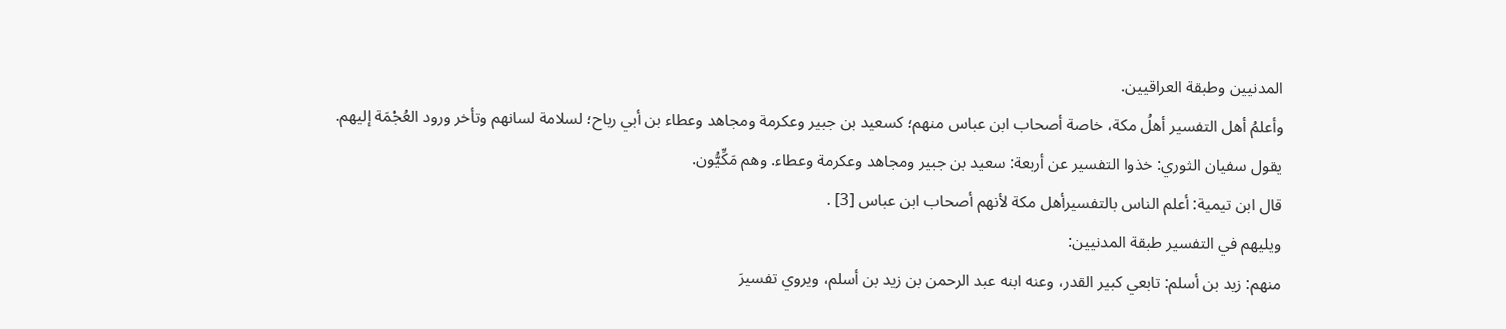المدنيين وطبقة العراقيين.
وأعلمُ أهل التفسير أهلُ مكة، خاصة أصحاب ابن عباس منهم؛ كسعيد بن جبير وعكرمة ومجاهد وعطاء بن أبي رباح؛ لسلامة لسانهم وتأخر ورود العُجْمَة إليهم.
يقول سفيان الثوري: خذوا التفسير عن أربعة: سعيد بن جبير ومجاهد وعكرمة وعطاء. وهم مَكِّيُّون.
قال ابن تيمية: أعلم الناس بالتفسيرأهل مكة لأنهم أصحاب ابن عباس [3] .
ويليهم في التفسير طبقة المدنيين:
منهم: زيد بن أسلم: تابعي كبير القدر، وعنه ابنه عبد الرحمن بن زيد بن أسلم، ويروي تفسيرَ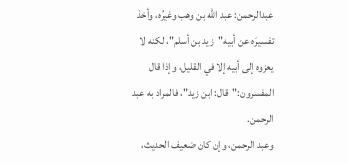عبدالرحمن: عبد الله بن وهب وغيرُه، وأخذ تفسيرَه عن أبيه"زيد بن أسلم"، لكنه لا يعزوه إلى أبيه إلا في القليل، وإذا قال المفسرون:"قال: ابن زيد"، فالمراد به عبد الرحمن.
وعبد الرحمن، وإن كان ضعيف الحديث،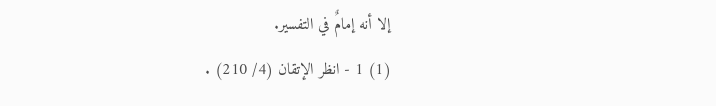إلا أنه إمامٌ في التفسير.
(1) 1 - انظر الإتقان (4/ 210) .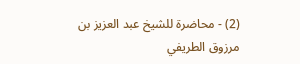(2) - محاضرة للشيخ عبد العزيز بن مرزوق الطريفي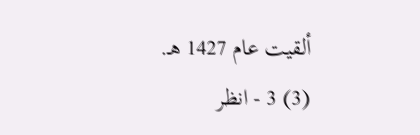ألقيت عام 1427 هـ.
(3) 3 - انظر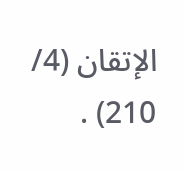الإتقان (4/ 210) .